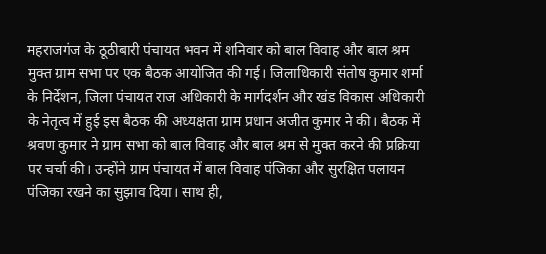महराजगंज के ठूठीबारी पंचायत भवन में शनिवार को बाल विवाह और बाल श्रम मुक्त ग्राम सभा पर एक बैठक आयोजित की गई। जिलाधिकारी संतोष कुमार शर्मा के निर्देशन, जिला पंचायत राज अधिकारी के मार्गदर्शन और खंड विकास अधिकारी के नेतृत्व में हुई इस बैठक की अध्यक्षता ग्राम प्रधान अजीत कुमार ने की। बैठक में श्रवण कुमार ने ग्राम सभा को बाल विवाह और बाल श्रम से मुक्त करने की प्रक्रिया पर चर्चा की। उन्होंने ग्राम पंचायत में बाल विवाह पंजिका और सुरक्षित पलायन पंजिका रखने का सुझाव दिया। साथ ही,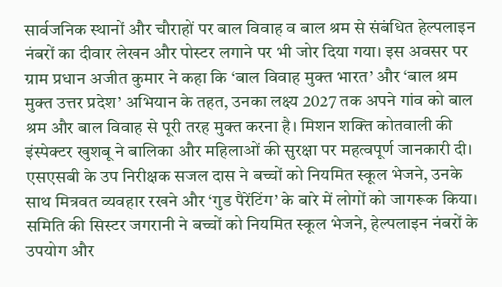सार्वजनिक स्थानों और चौराहों पर बाल विवाह व बाल श्रम से संबंधित हेल्पलाइन नंबरों का दीवार लेखन और पोस्टर लगाने पर भी जोर दिया गया। इस अवसर पर ग्राम प्रधान अजीत कुमार ने कहा कि ‘बाल विवाह मुक्त भारत’ और ‘बाल श्रम मुक्त उत्तर प्रदेश’ अभियान के तहत, उनका लक्ष्य 2027 तक अपने गांव को बाल श्रम और बाल विवाह से पूरी तरह मुक्त करना है। मिशन शक्ति कोतवाली की इंस्पेक्टर खुशबू ने बालिका और महिलाओं की सुरक्षा पर महत्वपूर्ण जानकारी दी। एसएसबी के उप निरीक्षक सजल दास ने बच्चों को नियमित स्कूल भेजने, उनके साथ मित्रवत व्यवहार रखने और ‘गुड पैरेंटिंग’ के बारे में लोगों को जागरूक किया। समिति की सिस्टर जगरानी ने बच्चों को नियमित स्कूल भेजने, हेल्पलाइन नंबरों के उपयोग और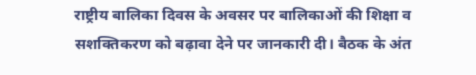राष्ट्रीय बालिका दिवस के अवसर पर बालिकाओं की शिक्षा व सशक्तिकरण को बढ़ावा देने पर जानकारी दी। बैठक के अंत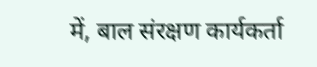में, बाल संरक्षण कार्यकर्ता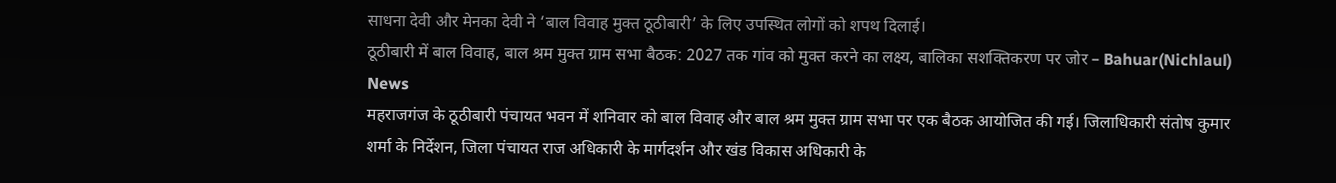साधना देवी और मेनका देवी ने ‘बाल विवाह मुक्त ठूठीबारी’ के लिए उपस्थित लोगों को शपथ दिलाई।
ठूठीबारी में बाल विवाह, बाल श्रम मुक्त ग्राम सभा बैठक: 2027 तक गांव को मुक्त करने का लक्ष्य, बालिका सशक्तिकरण पर जोर – Bahuar(Nichlaul) News
महराजगंज के ठूठीबारी पंचायत भवन में शनिवार को बाल विवाह और बाल श्रम मुक्त ग्राम सभा पर एक बैठक आयोजित की गई। जिलाधिकारी संतोष कुमार शर्मा के निर्देशन, जिला पंचायत राज अधिकारी के मार्गदर्शन और खंड विकास अधिकारी के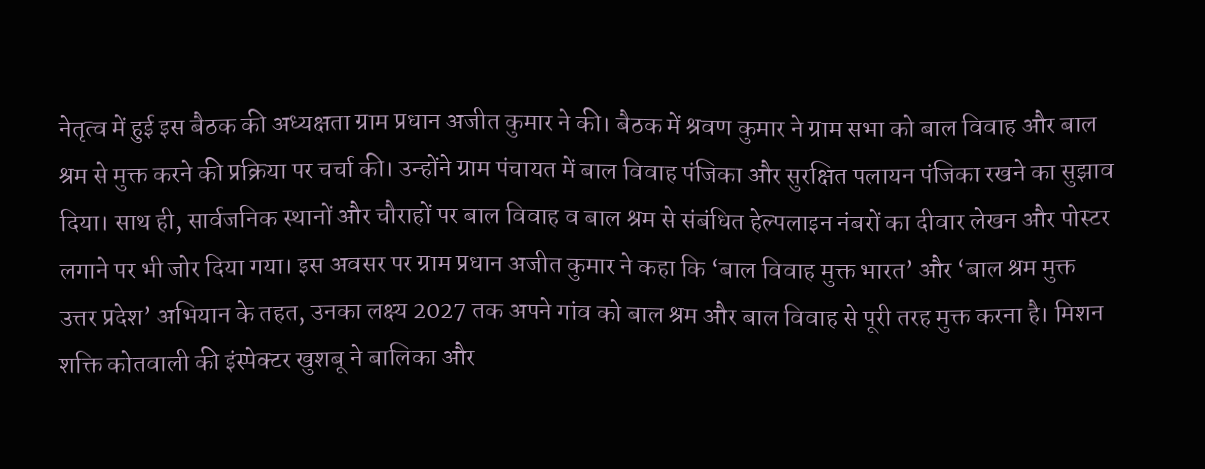नेतृत्व में हुई इस बैठक की अध्यक्षता ग्राम प्रधान अजीत कुमार ने की। बैठक में श्रवण कुमार ने ग्राम सभा को बाल विवाह और बाल श्रम से मुक्त करने की प्रक्रिया पर चर्चा की। उन्होंने ग्राम पंचायत में बाल विवाह पंजिका और सुरक्षित पलायन पंजिका रखने का सुझाव दिया। साथ ही, सार्वजनिक स्थानों और चौराहों पर बाल विवाह व बाल श्रम से संबंधित हेल्पलाइन नंबरों का दीवार लेखन और पोस्टर लगाने पर भी जोर दिया गया। इस अवसर पर ग्राम प्रधान अजीत कुमार ने कहा कि ‘बाल विवाह मुक्त भारत’ और ‘बाल श्रम मुक्त उत्तर प्रदेश’ अभियान के तहत, उनका लक्ष्य 2027 तक अपने गांव को बाल श्रम और बाल विवाह से पूरी तरह मुक्त करना है। मिशन शक्ति कोतवाली की इंस्पेक्टर खुशबू ने बालिका और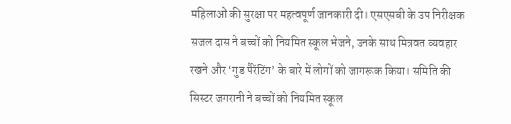महिलाओं की सुरक्षा पर महत्वपूर्ण जानकारी दी। एसएसबी के उप निरीक्षक सजल दास ने बच्चों को नियमित स्कूल भेजने, उनके साथ मित्रवत व्यवहार रखने और ‘गुड पैरेंटिंग’ के बारे में लोगों को जागरूक किया। समिति की सिस्टर जगरानी ने बच्चों को नियमित स्कूल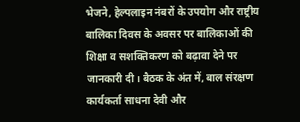भेजने, हेल्पलाइन नंबरों के उपयोग और राष्ट्रीय बालिका दिवस के अवसर पर बालिकाओं की शिक्षा व सशक्तिकरण को बढ़ावा देने पर जानकारी दी। बैठक के अंत में, बाल संरक्षण कार्यकर्ता साधना देवी और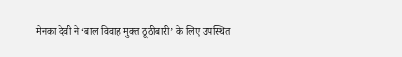मेनका देवी ने ‘बाल विवाह मुक्त ठूठीबारी’ के लिए उपस्थित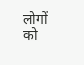लोगों को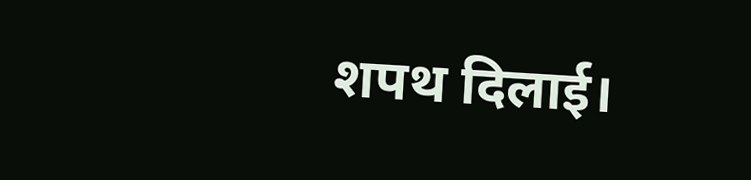शपथ दिलाई।